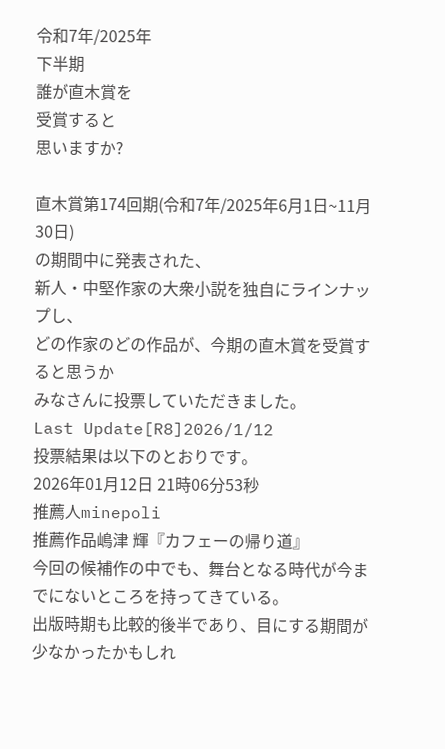令和7年/2025年
下半期
誰が直木賞を
受賞すると
思いますか?

直木賞第174回期(令和7年/2025年6月1日~11月30日)
の期間中に発表された、
新人・中堅作家の大衆小説を独自にラインナップし、
どの作家のどの作品が、今期の直木賞を受賞すると思うか
みなさんに投票していただきました。
Last Update[R8]2026/1/12
投票結果は以下のとおりです。
2026年01月12日 21時06分53秒
推薦人minepoli
推薦作品嶋津 輝『カフェーの帰り道』
今回の候補作の中でも、舞台となる時代が今までにないところを持ってきている。
出版時期も比較的後半であり、目にする期間が少なかったかもしれ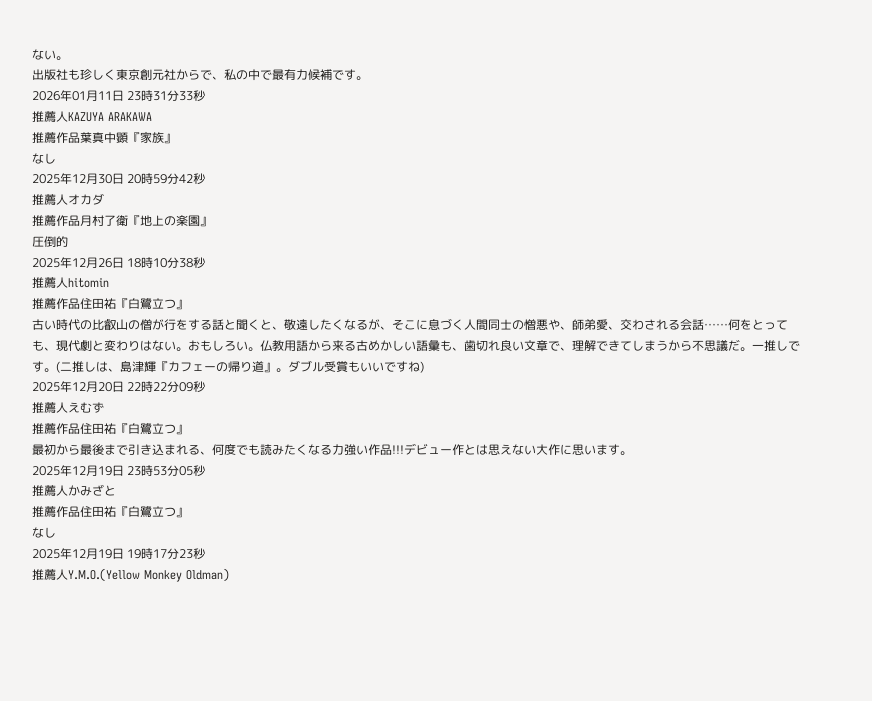ない。
出版社も珍しく東京創元社からで、私の中で最有力候補です。
2026年01月11日 23時31分33秒
推薦人KAZUYA ARAKAWA
推薦作品葉真中顕『家族』
なし
2025年12月30日 20時59分42秒
推薦人オカダ
推薦作品月村了衛『地上の楽園』
圧倒的
2025年12月26日 18時10分38秒
推薦人hitomin
推薦作品住田祐『白鷺立つ』
古い時代の比叡山の僧が行をする話と聞くと、敬遠したくなるが、そこに息づく人間同士の憎悪や、師弟愛、交わされる会話……何をとっても、現代劇と変わりはない。おもしろい。仏教用語から来る古めかしい語彙も、歯切れ良い文章で、理解できてしまうから不思議だ。一推しです。(二推しは、島津輝『カフェーの帰り道』。ダブル受賞もいいですね)
2025年12月20日 22時22分09秒
推薦人えむず
推薦作品住田祐『白鷺立つ』
最初から最後まで引き込まれる、何度でも読みたくなる力強い作品!!!デビュー作とは思えない大作に思います。
2025年12月19日 23時53分05秒
推薦人かみざと
推薦作品住田祐『白鷺立つ』
なし
2025年12月19日 19時17分23秒
推薦人Y.M.O.(Yellow Monkey Oldman)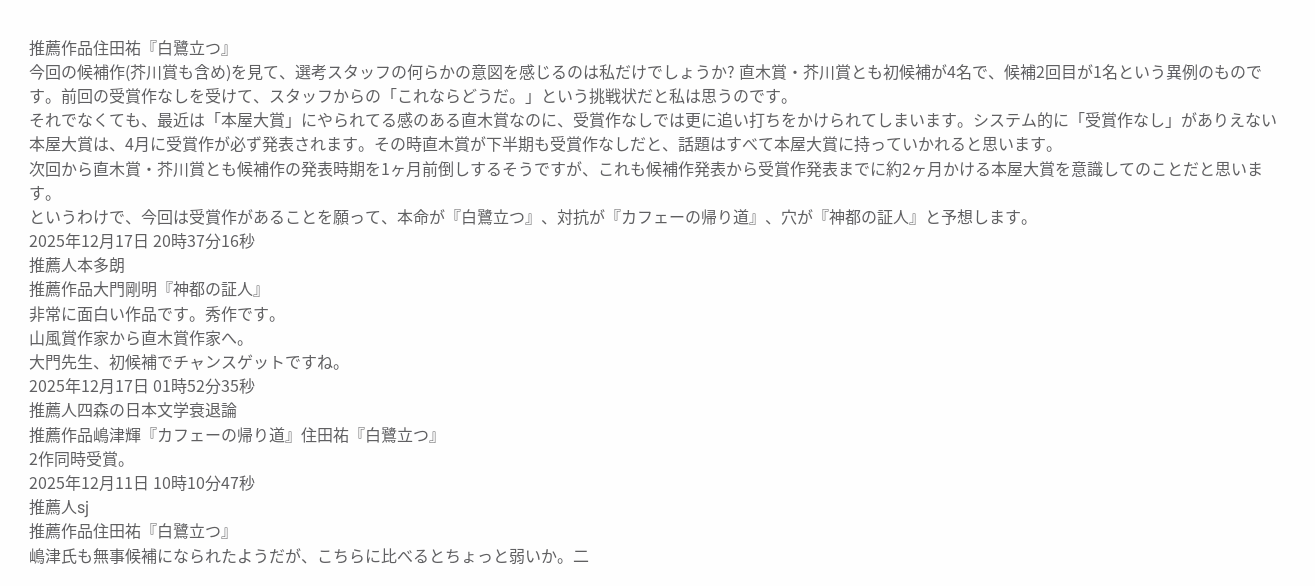推薦作品住田祐『白鷺立つ』
今回の候補作(芥川賞も含め)を見て、選考スタッフの何らかの意図を感じるのは私だけでしょうか? 直木賞・芥川賞とも初候補が4名で、候補2回目が1名という異例のものです。前回の受賞作なしを受けて、スタッフからの「これならどうだ。」という挑戦状だと私は思うのです。
それでなくても、最近は「本屋大賞」にやられてる感のある直木賞なのに、受賞作なしでは更に追い打ちをかけられてしまいます。システム的に「受賞作なし」がありえない本屋大賞は、4月に受賞作が必ず発表されます。その時直木賞が下半期も受賞作なしだと、話題はすべて本屋大賞に持っていかれると思います。
次回から直木賞・芥川賞とも候補作の発表時期を1ヶ月前倒しするそうですが、これも候補作発表から受賞作発表までに約2ヶ月かける本屋大賞を意識してのことだと思います。
というわけで、今回は受賞作があることを願って、本命が『白鷺立つ』、対抗が『カフェーの帰り道』、穴が『神都の証人』と予想します。
2025年12月17日 20時37分16秒
推薦人本多朗
推薦作品大門剛明『神都の証人』
非常に面白い作品です。秀作です。
山風賞作家から直木賞作家へ。
大門先生、初候補でチャンスゲットですね。
2025年12月17日 01時52分35秒
推薦人四森の日本文学衰退論
推薦作品嶋津輝『カフェーの帰り道』住田祐『白鷺立つ』
2作同時受賞。
2025年12月11日 10時10分47秒
推薦人sj
推薦作品住田祐『白鷺立つ』
嶋津氏も無事候補になられたようだが、こちらに比べるとちょっと弱いか。二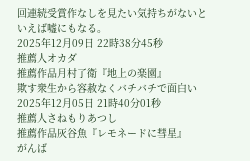回連続受賞作なしを見たい気持ちがないといえば嘘にもなる。
2025年12月09日 22時38分45秒
推薦人オカダ
推薦作品月村了衛『地上の楽園』
欺す衆生から容赦なくバチバチで面白い
2025年12月05日 21時40分01秒
推薦人さねもりあつし
推薦作品灰谷魚『レモネードに彗星』
がんば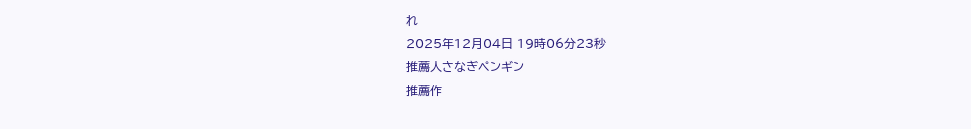れ
2025年12月04日 19時06分23秒
推薦人さなぎペンギン
推薦作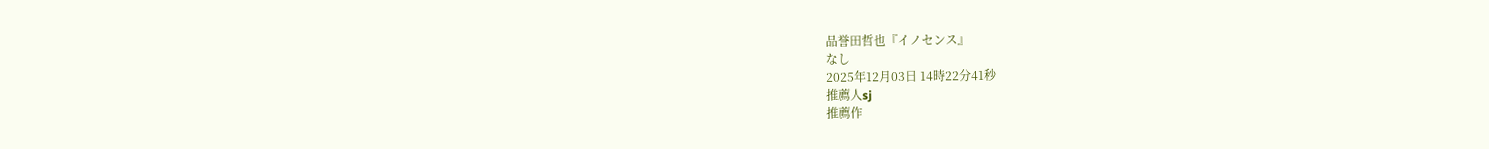品誉田哲也『イノセンス』
なし
2025年12月03日 14時22分41秒
推薦人sj
推薦作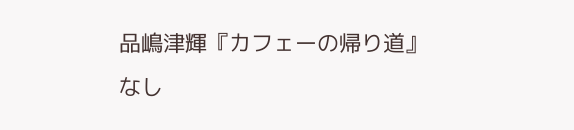品嶋津輝『カフェーの帰り道』
なし